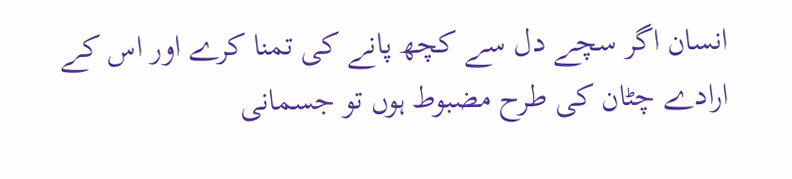انسان اگر سچے دل سے کچھ پانے کی تمنا کرے اور اس کے ارادے چٹان کی طرح مضبوط ہوں تو جسمانی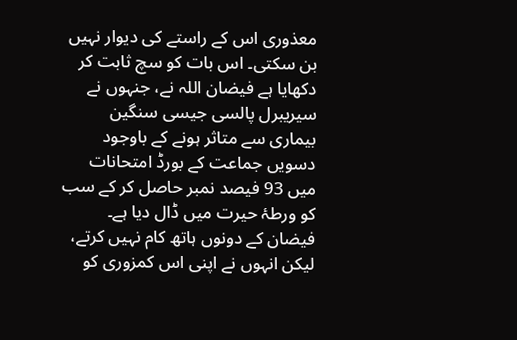معذوری اس کے راستے کی دیوار نہیں بن سکتی۔ اس بات کو سچ ثابت کر دکھایا ہے فیضان اللہ نے، جنہوں نے سیریبرل پالسی جیسی سنگین بیماری سے متاثر ہونے کے باوجود دسویں جماعت کے بورڈ امتحانات میں 93 فیصد نمبر حاصل کر کے سب کو ورطۂ حیرت میں ڈال دیا ہے۔ فیضان کے دونوں ہاتھ کام نہیں کرتے، لیکن انہوں نے اپنی اس کمزوری کو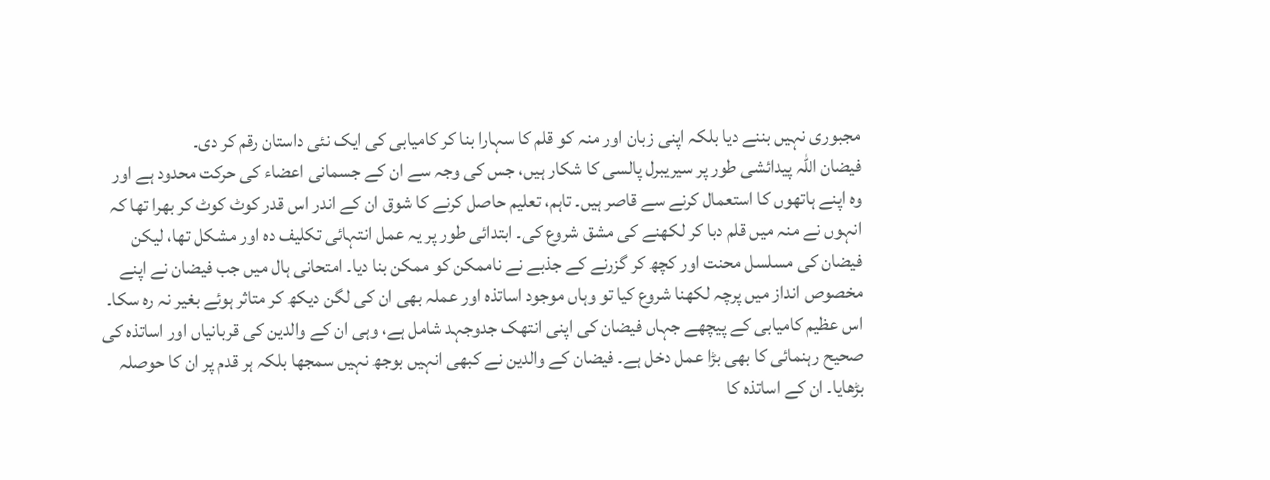مجبوری نہیں بننے دیا بلکہ اپنی زبان اور منہ کو قلم کا سہارا بنا کر کامیابی کی ایک نئی داستان رقم کر دی۔
فیضان اللہ پیدائشی طور پر سیریبرل پالسی کا شکار ہیں، جس کی وجہ سے ان کے جسمانی اعضاء کی حرکت محدود ہے اور وہ اپنے ہاتھوں کا استعمال کرنے سے قاصر ہیں۔ تاہم، تعلیم حاصل کرنے کا شوق ان کے اندر اس قدر کوٹ کوٹ کر بھرا تھا کہ انہوں نے منہ میں قلم دبا کر لکھنے کی مشق شروع کی۔ ابتدائی طور پر یہ عمل انتہائی تکلیف دہ اور مشکل تھا، لیکن فیضان کی مسلسل محنت اور کچھ کر گزرنے کے جذبے نے ناممکن کو ممکن بنا دیا۔ امتحانی ہال میں جب فیضان نے اپنے مخصوص انداز میں پرچہ لکھنا شروع کیا تو وہاں موجود اساتذہ اور عملہ بھی ان کی لگن دیکھ کر متاثر ہوئے بغیر نہ رہ سکا۔
اس عظیم کامیابی کے پیچھے جہاں فیضان کی اپنی انتھک جدوجہد شامل ہے، وہی ان کے والدین کی قربانیاں اور اساتذہ کی صحیح رہنمائی کا بھی بڑا عمل دخل ہے۔ فیضان کے والدین نے کبھی انہیں بوجھ نہیں سمجھا بلکہ ہر قدم پر ان کا حوصلہ بڑھایا۔ ان کے اساتذہ کا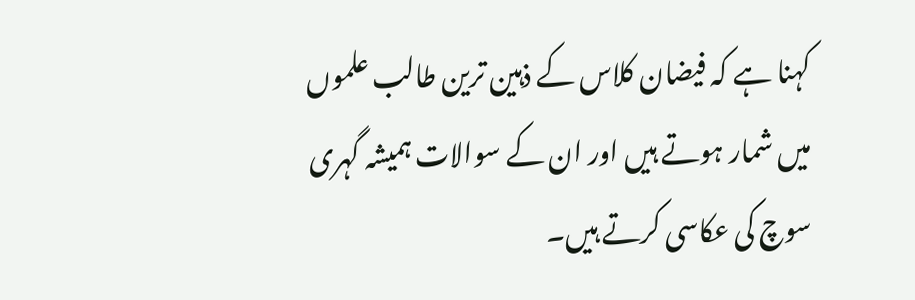کہنا ہے کہ فیضان کلاس کے ذہین ترین طالب علموں میں شمار ہوتے ہیں اور ان کے سوالات ہمیشہ گہری سوچ کی عکاسی کرتے ہیں۔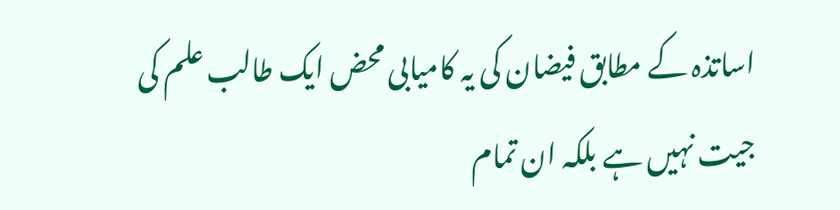اساتذہ کے مطابق فیضان کی یہ کامیابی محض ایک طالب علم کی جیت نہیں ہے بلکہ ان تمام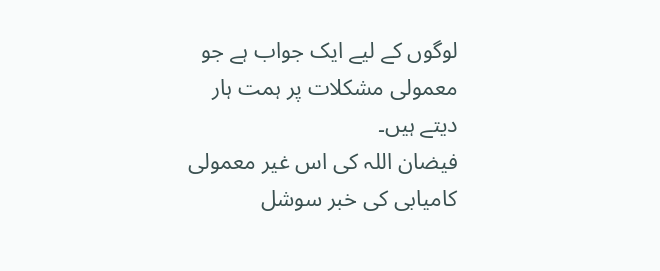لوگوں کے لیے ایک جواب ہے جو معمولی مشکلات پر ہمت ہار دیتے ہیں۔
فیضان اللہ کی اس غیر معمولی کامیابی کی خبر سوشل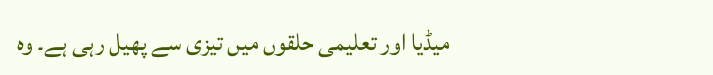میڈیا اور تعلیمی حلقوں میں تیزی سے پھیل رہی ہے۔ وہ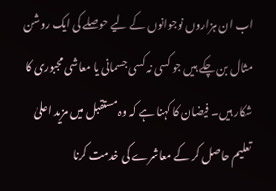اب ان ہزاروں نوجوانوں کے لیے حوصلے کی ایک روشن مثال بن چکے ہیں جو کسی نہ کسی جسمانی یا معاشی مجبوری کا شکار ہیں۔ فیضان کا کہنا ہے کہ وہ مستقبل میں مزید اعلیٰ تعلیم حاصل کر کے معاشرے کی خدمت کرنا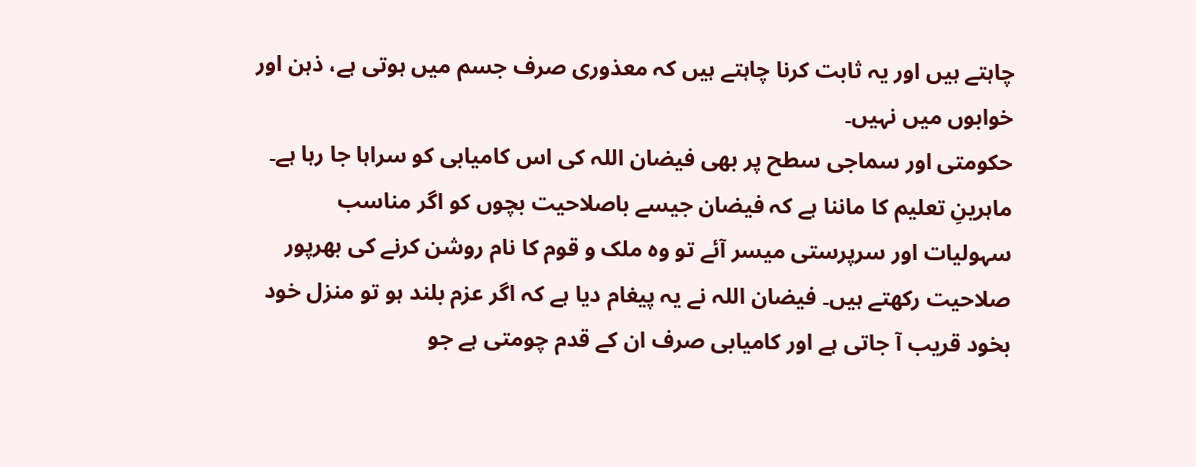چاہتے ہیں اور یہ ثابت کرنا چاہتے ہیں کہ معذوری صرف جسم میں ہوتی ہے، ذہن اور خوابوں میں نہیں۔
حکومتی اور سماجی سطح پر بھی فیضان اللہ کی اس کامیابی کو سراہا جا رہا ہے۔ ماہرینِ تعلیم کا ماننا ہے کہ فیضان جیسے باصلاحیت بچوں کو اگر مناسب سہولیات اور سرپرستی میسر آئے تو وہ ملک و قوم کا نام روشن کرنے کی بھرپور صلاحیت رکھتے ہیں۔ فیضان اللہ نے یہ پیغام دیا ہے کہ اگر عزم بلند ہو تو منزل خود بخود قریب آ جاتی ہے اور کامیابی صرف ان کے قدم چومتی ہے جو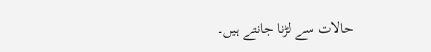حالات سے لڑنا جانتے ہیں۔